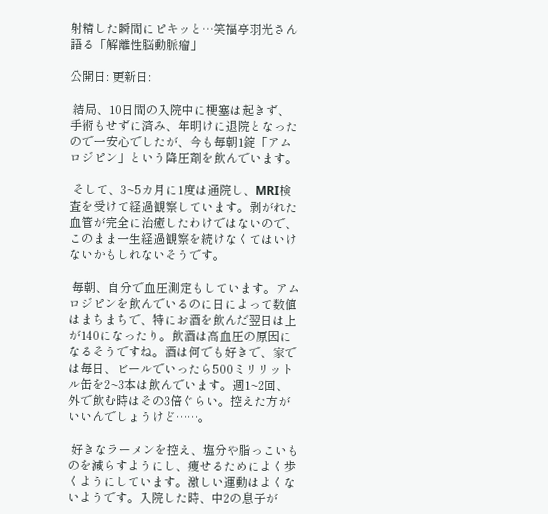射精した瞬間にピキッと…笑福亭羽光さん語る「解離性脳動脈瘤」

公開日: 更新日:

 結局、10日間の入院中に梗塞は起きず、手術もせずに済み、年明けに退院となったので一安心でしたが、今も毎朝1錠「アムロジピン」という降圧剤を飲んでいます。

 そして、3~5カ月に1度は通院し、MRI検査を受けて経過観察しています。剥がれた血管が完全に治癒したわけではないので、このまま一生経過観察を続けなくてはいけないかもしれないそうです。

 毎朝、自分で血圧測定もしています。アムロジピンを飲んでいるのに日によって数値はまちまちで、特にお酒を飲んだ翌日は上が140になったり。飲酒は高血圧の原因になるそうですね。酒は何でも好きで、家では毎日、ビールでいったら500ミリリットル缶を2~3本は飲んでいます。週1~2回、外で飲む時はその3倍ぐらい。控えた方がいいんでしょうけど……。

 好きなラーメンを控え、塩分や脂っこいものを減らすようにし、痩せるためによく歩くようにしています。激しい運動はよくないようです。入院した時、中2の息子が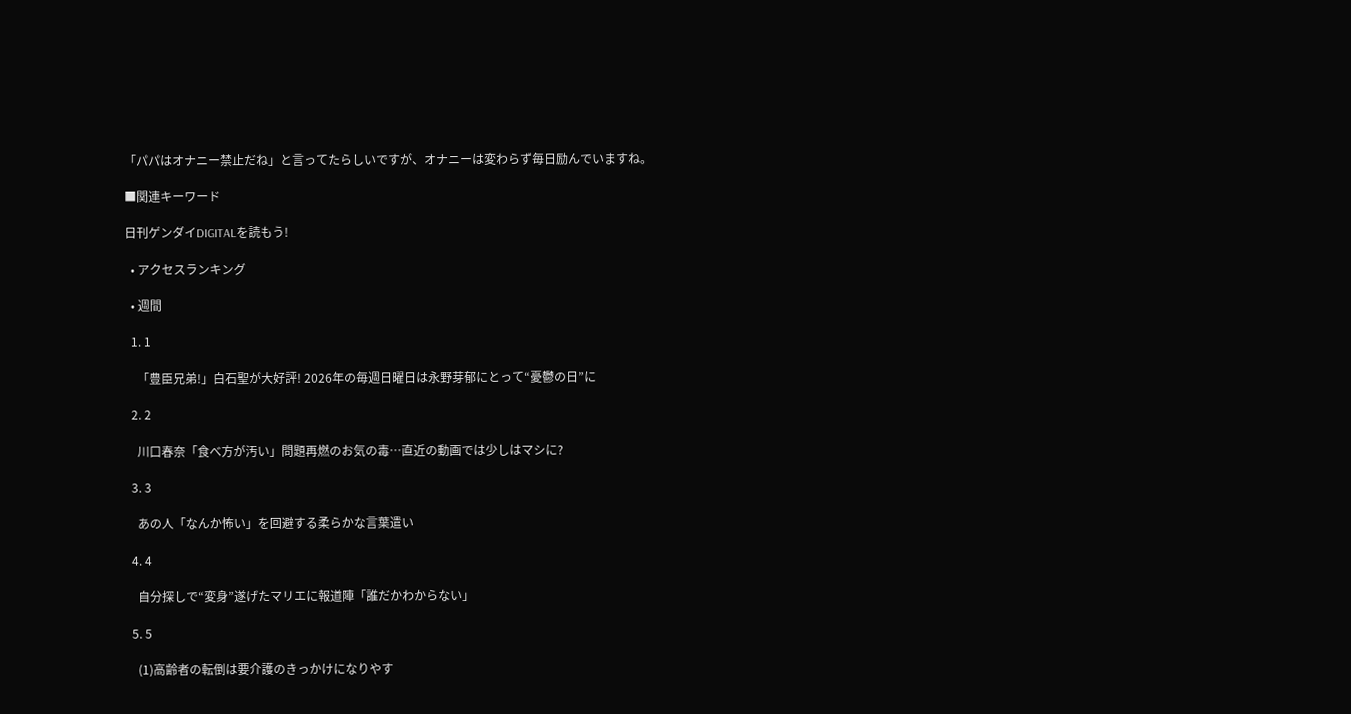「パパはオナニー禁止だね」と言ってたらしいですが、オナニーは変わらず毎日励んでいますね。

■関連キーワード

日刊ゲンダイDIGITALを読もう!

  • アクセスランキング

  • 週間

  1. 1

    「豊臣兄弟!」白石聖が大好評! 2026年の毎週日曜日は永野芽郁にとって“憂鬱の日”に

  2. 2

    川口春奈「食べ方が汚い」問題再燃のお気の毒…直近の動画では少しはマシに?

  3. 3

    あの人「なんか怖い」を回避する柔らかな言葉遣い

  4. 4

    自分探しで“変身”遂げたマリエに報道陣「誰だかわからない」

  5. 5

    (1)高齢者の転倒は要介護のきっかけになりやす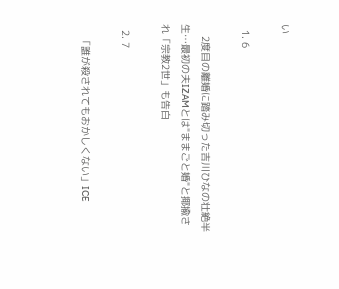い

  1. 6

    2度目の離婚に踏み切った吉川ひなの壮絶半生…最初の夫IZAMとは"ままごと婚"と揶揄され「宗教2世」も告白

  2. 7

    「誰が殺されてもおかしくない」ICE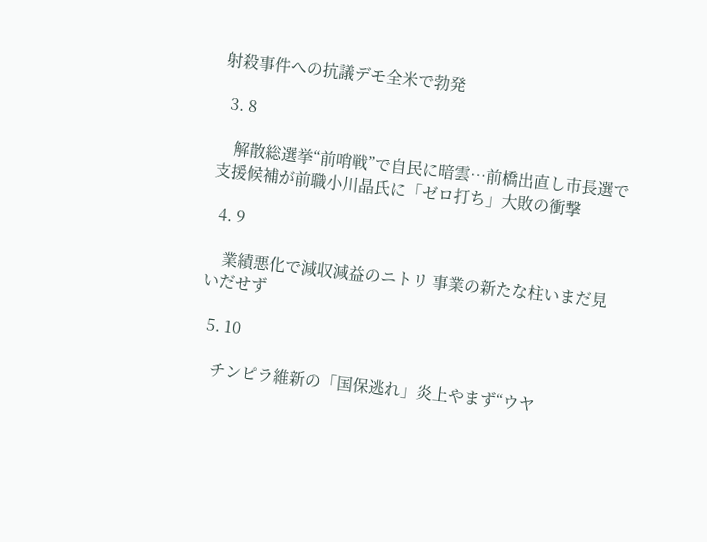射殺事件への抗議デモ全米で勃発

  3. 8

    解散総選挙“前哨戦”で自民に暗雲…前橋出直し市長選で支援候補が前職小川晶氏に「ゼロ打ち」大敗の衝撃

  4. 9

    業績悪化で減収減益のニトリ 事業の新たな柱いまだ見いだせず

  5. 10

    チンピラ維新の「国保逃れ」炎上やまず“ウヤ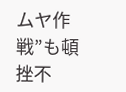ムヤ作戦”も頓挫不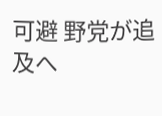可避 野党が追及へ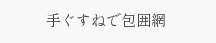手ぐすねで包囲網